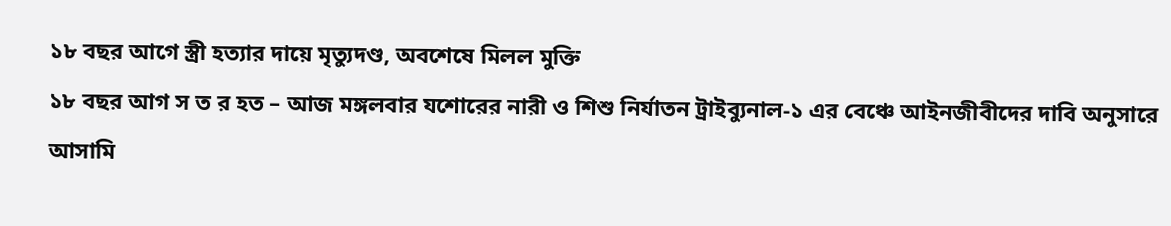১৮ বছর আগে স্ত্রী হত্যার দায়ে মৃত্যুদণ্ড, অবশেষে মিলল মুক্তি
১৮ বছর আগ স ত র হত – আজ মঙ্গলবার যশোরের নারী ও শিশু নির্যাতন ট্রাইব্যুনাল-১ এর বেঞ্চে আইনজীবীদের দাবি অনুসারে আসামি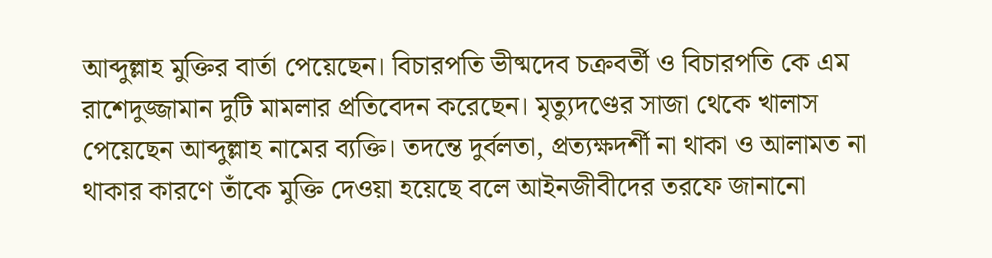আব্দুল্লাহ মুক্তির বার্তা পেয়েছেন। বিচারপতি ভীষ্মদেব চক্রবর্তী ও বিচারপতি কে এম রাশেদুজ্জামান দুটি মামলার প্রতিবেদন করেছেন। মৃত্যুদণ্ডের সাজা থেকে খালাস পেয়েছেন আব্দুল্লাহ নামের ব্যক্তি। তদন্তে দুর্বলতা, প্রত্যক্ষদর্শী না থাকা ও আলামত না থাকার কারণে তাঁকে মুক্তি দেওয়া হয়েছে বলে আইনজীবীদের তরফে জানানো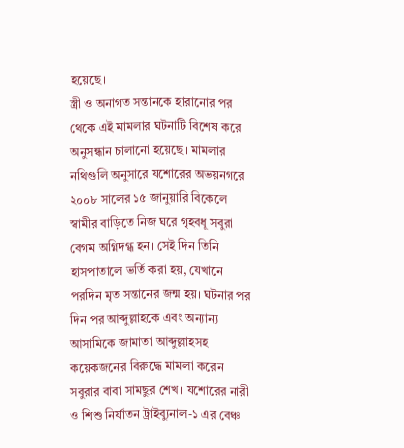হয়েছে।
স্ত্রী ও অনাগত সন্তানকে হারানোর পর থেকে এই মামলার ঘটনাটি বিশেষ করে অনুসন্ধান চালানো হয়েছে। মামলার নথিগুলি অনুসারে যশোরের অভয়নগরে ২০০৮ সালের ১৫ জানুয়ারি বিকেলে স্বামীর বাড়িতে নিজ ঘরে গৃহবধূ সবুরা বেগম অগ্নিদগ্ধ হন। সেই দিন তিনি হাসপাতালে ভর্তি করা হয়, যেখানে পরদিন মৃত সন্তানের জন্ম হয়। ঘটনার পর দিন পর আব্দুল্লাহকে এবং অন্যান্য আসামিকে জামাতা আব্দুল্লাহসহ কয়েকজনের বিরুদ্ধে মামলা করেন সবুরার বাবা সামছুর শেখ। যশোরের নারী ও শিশু নির্যাতন ট্রাইব্যুনাল-১ এর বেঞ্চ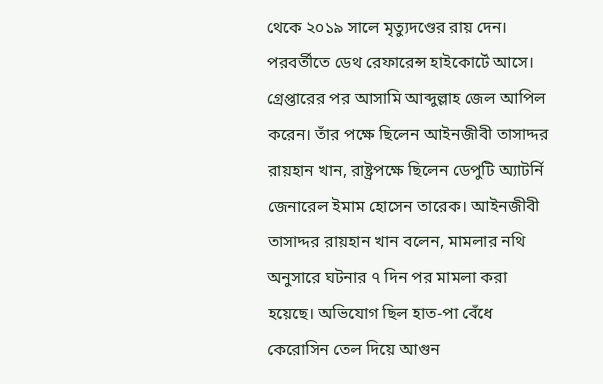থেকে ২০১৯ সালে মৃত্যুদণ্ডের রায় দেন।
পরবর্তীতে ডেথ রেফারেন্স হাইকোর্টে আসে। গ্রেপ্তারের পর আসামি আব্দুল্লাহ জেল আপিল করেন। তাঁর পক্ষে ছিলেন আইনজীবী তাসাদ্দর রায়হান খান, রাষ্ট্রপক্ষে ছিলেন ডেপুটি অ্যাটর্নি জেনারেল ইমাম হোসেন তারেক। আইনজীবী তাসাদ্দর রায়হান খান বলেন, মামলার নথি অনুসারে ঘটনার ৭ দিন পর মামলা করা হয়েছে। অভিযোগ ছিল হাত-পা বেঁধে কেরোসিন তেল দিয়ে আগুন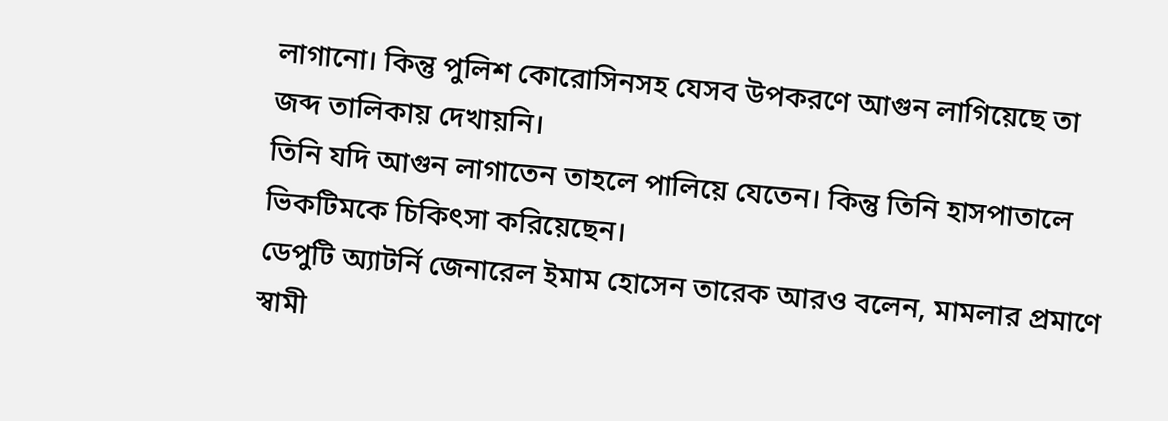লাগানো। কিন্তু পুলিশ কোরোসিনসহ যেসব উপকরণে আগুন লাগিয়েছে তা জব্দ তালিকায় দেখায়নি।
তিনি যদি আগুন লাগাতেন তাহলে পালিয়ে যেতেন। কিন্তু তিনি হাসপাতালে ভিকটিমকে চিকিৎসা করিয়েছেন।
ডেপুটি অ্যাটর্নি জেনারেল ইমাম হোসেন তারেক আরও বলেন, মামলার প্রমাণে স্বামী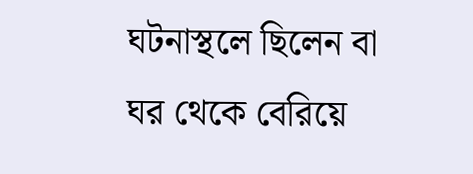ঘটনাস্থলে ছিলেন বা ঘর থেকে বেরিয়ে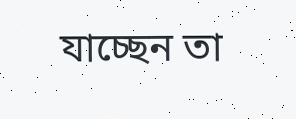যাচ্ছেন তা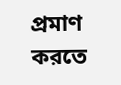প্রমাণ করতে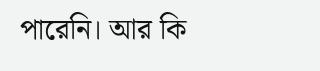পারেনি। আর কি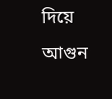দিয়ে আগুন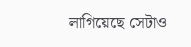লাগিয়েছে সেটাও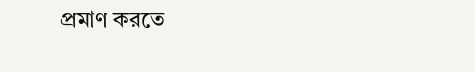প্রমাণ করতে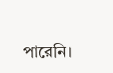পারেনি।